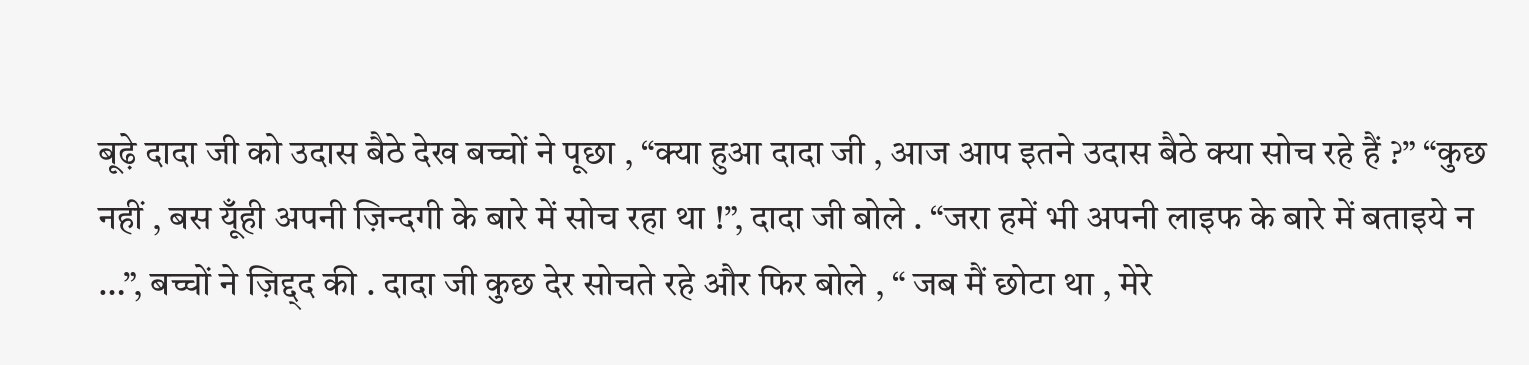बूढ़े दादा जी को उदास बैठे देख बच्चों ने पूछा , “क्या हुआ दादा जी , आज आप इतने उदास बैठे क्या सोच रहे हैं ?” “कुछ नहीं , बस यूँही अपनी ज़िन्दगी के बारे में सोच रहा था !”, दादा जी बोले . “जरा हमें भी अपनी लाइफ के बारे में बताइये न …”, बच्चों ने ज़िद्द्द की . दादा जी कुछ देर सोचते रहे और फिर बोले , “ जब मैं छोटा था , मेरे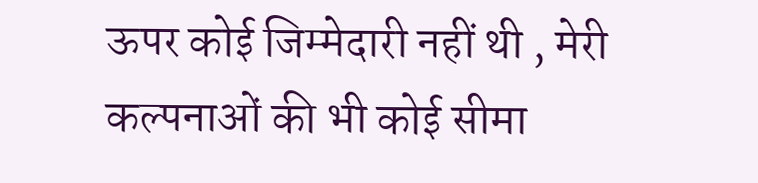ऊपर कोई जिम्मेदारी नहीं थी , मेरी कल्पनाओं की भी कोई सीमा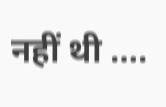नहीं थी ….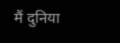मैं दुनिया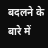बदलने के बारे में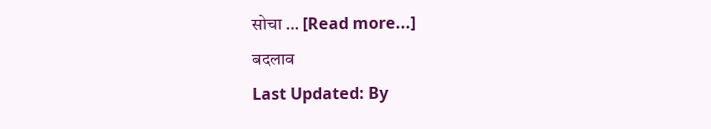सोचा … [Read more...]
बदलाव
Last Updated: By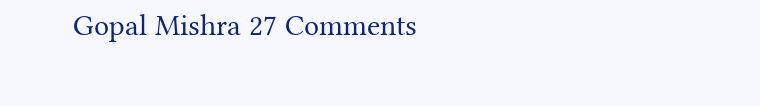Gopal Mishra 27 Comments